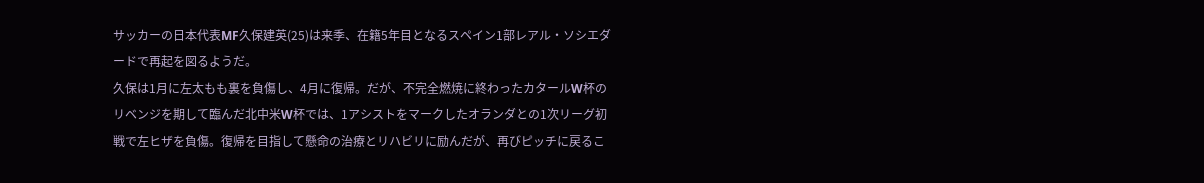サッカーの日本代表MF久保建英(25)は来季、在籍5年目となるスペイン1部レアル・ソシエダードで再起を図るようだ。
久保は1月に左太もも裏を負傷し、4月に復帰。だが、不完全燃焼に終わったカタールW杯のリベンジを期して臨んだ北中米W杯では、1アシストをマークしたオランダとの1次リーグ初戦で左ヒザを負傷。復帰を目指して懸命の治療とリハビリに励んだが、再びピッチに戻るこ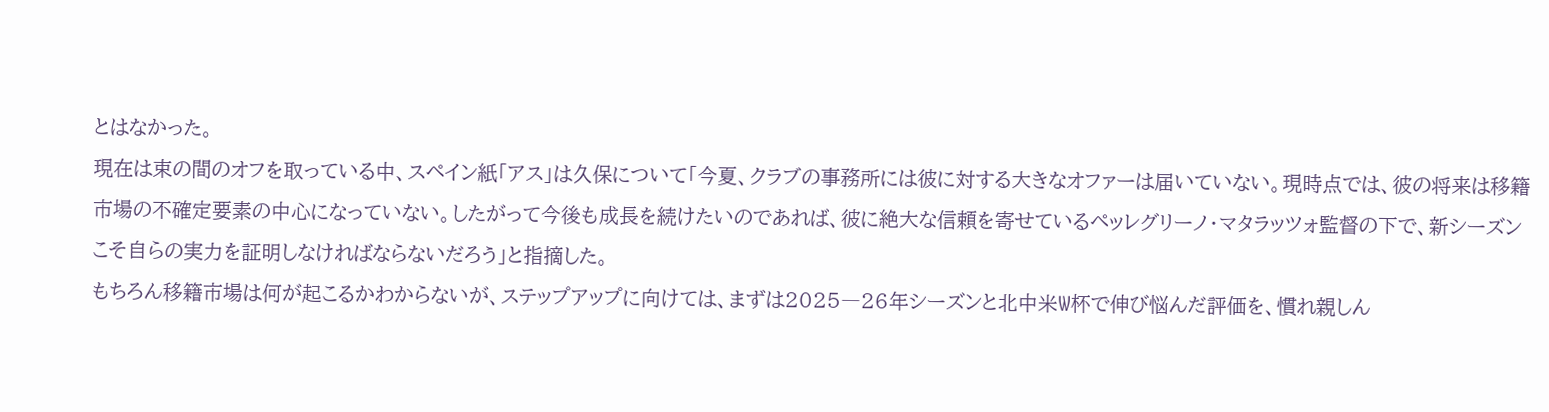とはなかった。
現在は束の間のオフを取っている中、スペイン紙「アス」は久保について「今夏、クラブの事務所には彼に対する大きなオファーは届いていない。現時点では、彼の将来は移籍市場の不確定要素の中心になっていない。したがって今後も成長を続けたいのであれば、彼に絶大な信頼を寄せているペッレグリーノ・マタラッツォ監督の下で、新シーズンこそ自らの実力を証明しなければならないだろう」と指摘した。
もちろん移籍市場は何が起こるかわからないが、ステップアップに向けては、まずは2025―26年シーズンと北中米W杯で伸び悩んだ評価を、慣れ親しん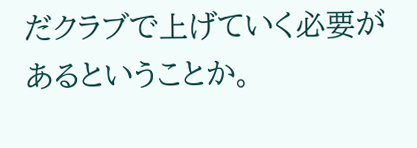だクラブで上げていく必要があるということか。